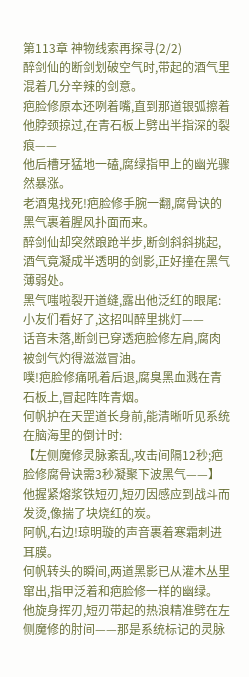第113章 神物线索再探寻(2/2)
醉剑仙的断剑划破空气时,带起的酒气里混着几分辛辣的剑意。
疤脸修原本还咧着嘴,直到那道银弧擦着他脖颈掠过,在青石板上劈出半指深的裂痕——
他后槽牙猛地一磕,腐绿指甲上的幽光骤然暴涨。
老酒鬼找死!疤脸修手腕一翻,腐骨诀的黑气裹着腥风扑面而来。
醉剑仙却突然踉跄半步,断剑斜斜挑起,酒气竟凝成半透明的剑影,正好撞在黑气薄弱处。
黑气嗤啦裂开道缝,露出他泛红的眼尾:小友们看好了,这招叫醉里挑灯——
话音未落,断剑已穿透疤脸修左肩,腐肉被剑气灼得滋滋冒油。
噗!疤脸修痛吼着后退,腐臭黑血溅在青石板上,冒起阵阵青烟。
何帆护在天罡道长身前,能清晰听见系统在脑海里的倒计时:
【左侧魔修灵脉紊乱,攻击间隔12秒;疤脸修腐骨诀需3秒凝聚下波黑气——】
他握紧熔浆铁短刃,短刃因感应到战斗而发烫,像揣了块烧红的炭。
阿帆,右边!琼明璇的声音裹着寒霜刺进耳膜。
何帆转头的瞬间,两道黑影已从灌木丛里窜出,指甲泛着和疤脸修一样的幽绿。
他旋身挥刃,短刃带起的热浪精准劈在左侧魔修的肘间——那是系统标记的灵脉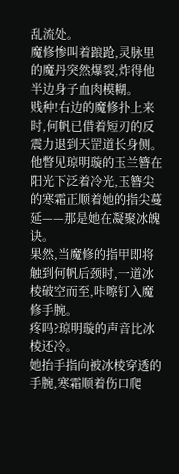乱流处。
魔修惨叫着踉跄,灵脉里的魔丹突然爆裂,炸得他半边身子血肉模糊。
贱种!右边的魔修扑上来时,何帆已借着短刃的反震力退到天罡道长身侧。
他瞥见琼明璇的玉兰簪在阳光下泛着冷光,玉簪尖的寒霜正顺着她的指尖蔓延——那是她在凝聚冰魄诀。
果然,当魔修的指甲即将触到何帆后颈时,一道冰棱破空而至,咔嚓钉入魔修手腕。
疼吗?琼明璇的声音比冰棱还冷。
她抬手指向被冰棱穿透的手腕,寒霜顺着伤口爬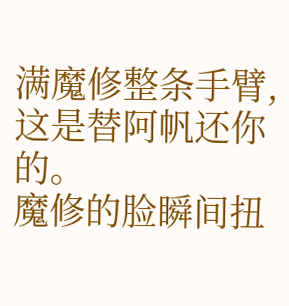满魔修整条手臂,这是替阿帆还你的。
魔修的脸瞬间扭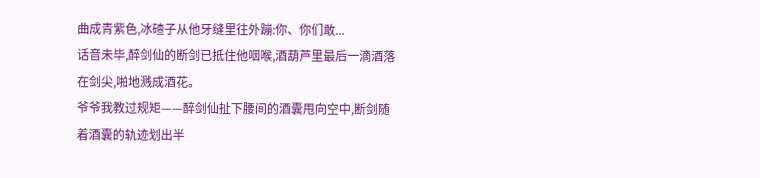曲成青紫色,冰碴子从他牙缝里往外蹦:你、你们敢...
话音未毕,醉剑仙的断剑已抵住他咽喉,酒葫芦里最后一滴酒落在剑尖,啪地溅成酒花。
爷爷我教过规矩——醉剑仙扯下腰间的酒囊甩向空中,断剑随着酒囊的轨迹划出半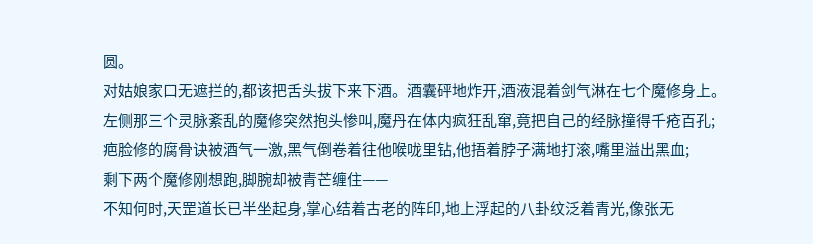圆。
对姑娘家口无遮拦的,都该把舌头拔下来下酒。酒囊砰地炸开,酒液混着剑气淋在七个魔修身上。
左侧那三个灵脉紊乱的魔修突然抱头惨叫,魔丹在体内疯狂乱窜,竟把自己的经脉撞得千疮百孔;
疤脸修的腐骨诀被酒气一激,黑气倒卷着往他喉咙里钻,他捂着脖子满地打滚,嘴里溢出黑血;
剩下两个魔修刚想跑,脚腕却被青芒缠住——
不知何时,天罡道长已半坐起身,掌心结着古老的阵印,地上浮起的八卦纹泛着青光,像张无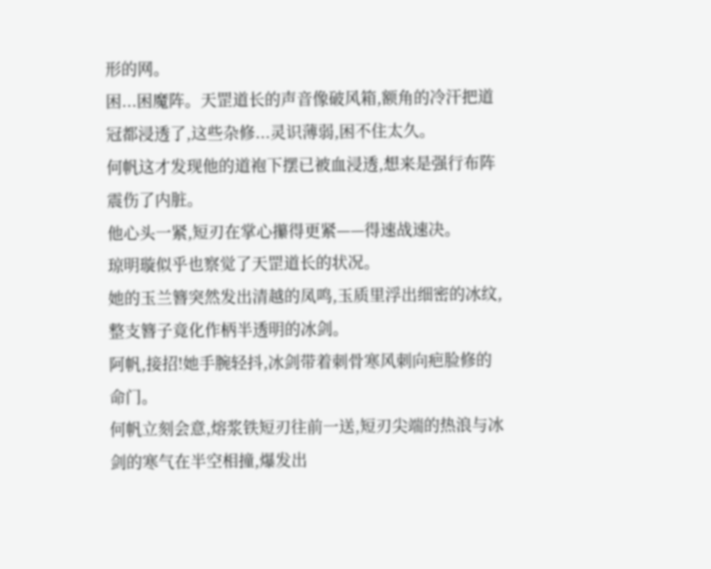形的网。
困...困魔阵。天罡道长的声音像破风箱,额角的冷汗把道冠都浸透了,这些杂修...灵识薄弱,困不住太久。
何帆这才发现他的道袍下摆已被血浸透,想来是强行布阵震伤了内脏。
他心头一紧,短刃在掌心攥得更紧——得速战速决。
琼明璇似乎也察觉了天罡道长的状况。
她的玉兰簪突然发出清越的凤鸣,玉质里浮出细密的冰纹,整支簪子竟化作柄半透明的冰剑。
阿帆,接招!她手腕轻抖,冰剑带着刺骨寒风刺向疤脸修的命门。
何帆立刻会意,熔浆铁短刃往前一送,短刃尖端的热浪与冰剑的寒气在半空相撞,爆发出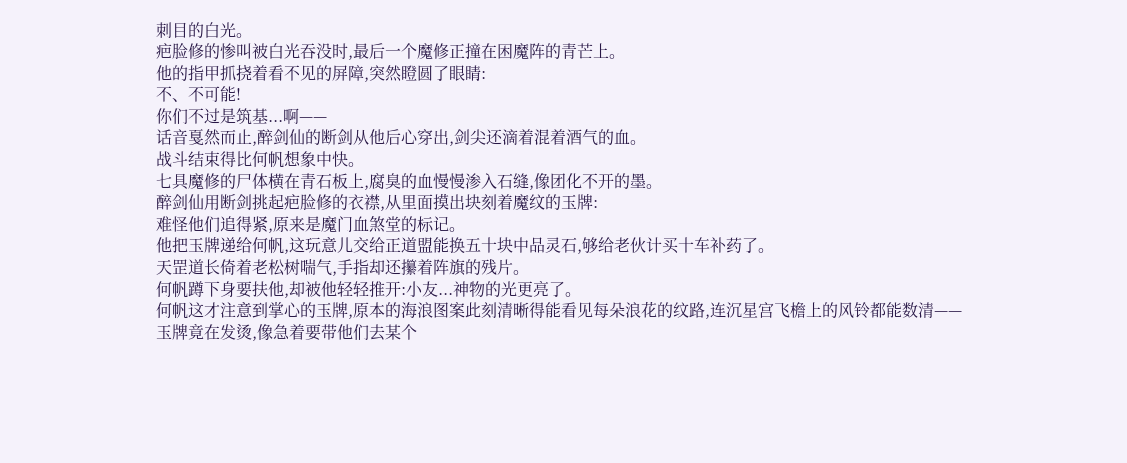刺目的白光。
疤脸修的惨叫被白光吞没时,最后一个魔修正撞在困魔阵的青芒上。
他的指甲抓挠着看不见的屏障,突然瞪圆了眼睛:
不、不可能!
你们不过是筑基...啊——
话音戛然而止,醉剑仙的断剑从他后心穿出,剑尖还滴着混着酒气的血。
战斗结束得比何帆想象中快。
七具魔修的尸体横在青石板上,腐臭的血慢慢渗入石缝,像团化不开的墨。
醉剑仙用断剑挑起疤脸修的衣襟,从里面摸出块刻着魔纹的玉牌:
难怪他们追得紧,原来是魔门血煞堂的标记。
他把玉牌递给何帆,这玩意儿交给正道盟能换五十块中品灵石,够给老伙计买十车补药了。
天罡道长倚着老松树喘气,手指却还攥着阵旗的残片。
何帆蹲下身要扶他,却被他轻轻推开:小友...神物的光更亮了。
何帆这才注意到掌心的玉牌,原本的海浪图案此刻清晰得能看见每朵浪花的纹路,连沉星宫飞檐上的风铃都能数清——
玉牌竟在发烫,像急着要带他们去某个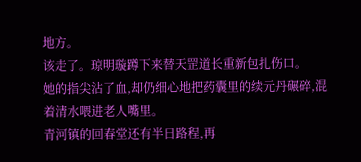地方。
该走了。琼明璇蹲下来替天罡道长重新包扎伤口。
她的指尖沾了血,却仍细心地把药囊里的续元丹碾碎,混着清水喂进老人嘴里。
青河镇的回春堂还有半日路程,再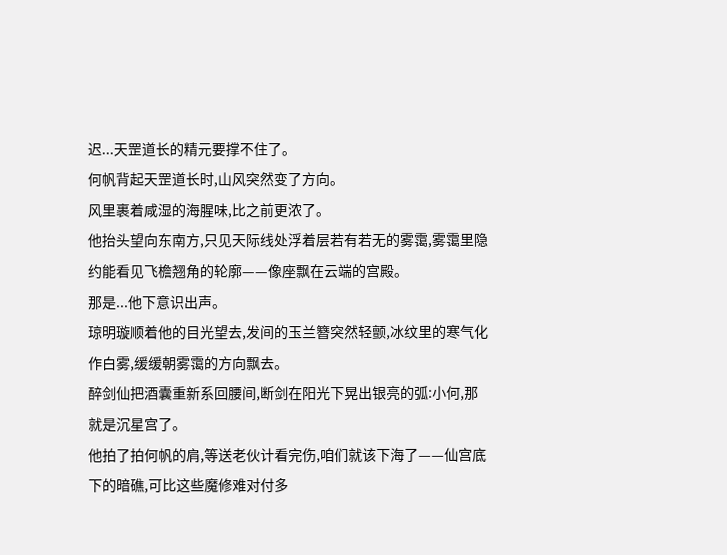迟...天罡道长的精元要撑不住了。
何帆背起天罡道长时,山风突然变了方向。
风里裹着咸湿的海腥味,比之前更浓了。
他抬头望向东南方,只见天际线处浮着层若有若无的雾霭,雾霭里隐约能看见飞檐翘角的轮廓——像座飘在云端的宫殿。
那是...他下意识出声。
琼明璇顺着他的目光望去,发间的玉兰簪突然轻颤,冰纹里的寒气化作白雾,缓缓朝雾霭的方向飘去。
醉剑仙把酒囊重新系回腰间,断剑在阳光下晃出银亮的弧:小何,那就是沉星宫了。
他拍了拍何帆的肩,等送老伙计看完伤,咱们就该下海了——仙宫底下的暗礁,可比这些魔修难对付多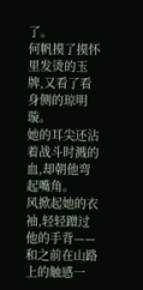了。
何帆摸了摸怀里发烫的玉牌,又看了看身侧的琼明璇。
她的耳尖还沾着战斗时溅的血,却朝他弯起嘴角。
风掀起她的衣袖,轻轻蹭过他的手背——和之前在山路上的触感一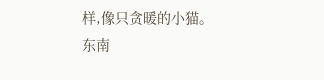样,像只贪暖的小猫。
东南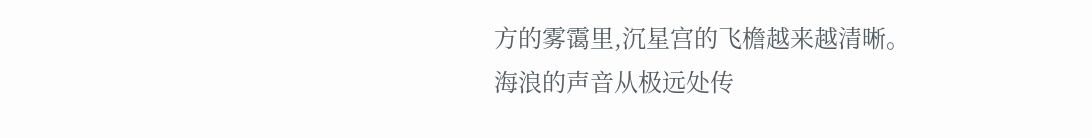方的雾霭里,沉星宫的飞檐越来越清晰。
海浪的声音从极远处传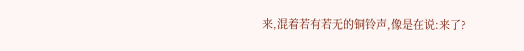来,混着若有若无的铜铃声,像是在说:来了?